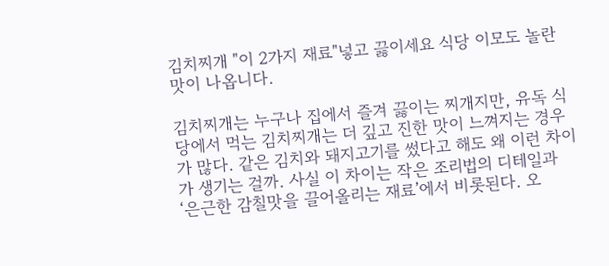김치찌개 "이 2가지 재료"넣고 끓이세요 식당 이모도 놀란 맛이 나옵니다.

김치찌개는 누구나 집에서 즐겨 끓이는 찌개지만, 유독 식당에서 먹는 김치찌개는 더 깊고 진한 맛이 느껴지는 경우가 많다. 같은 김치와 돼지고기를 썼다고 해도 왜 이런 차이가 생기는 걸까. 사실 이 차이는 작은 조리법의 디테일과 ‘은근한 감칠맛을 끌어올리는 재료’에서 비롯된다. 오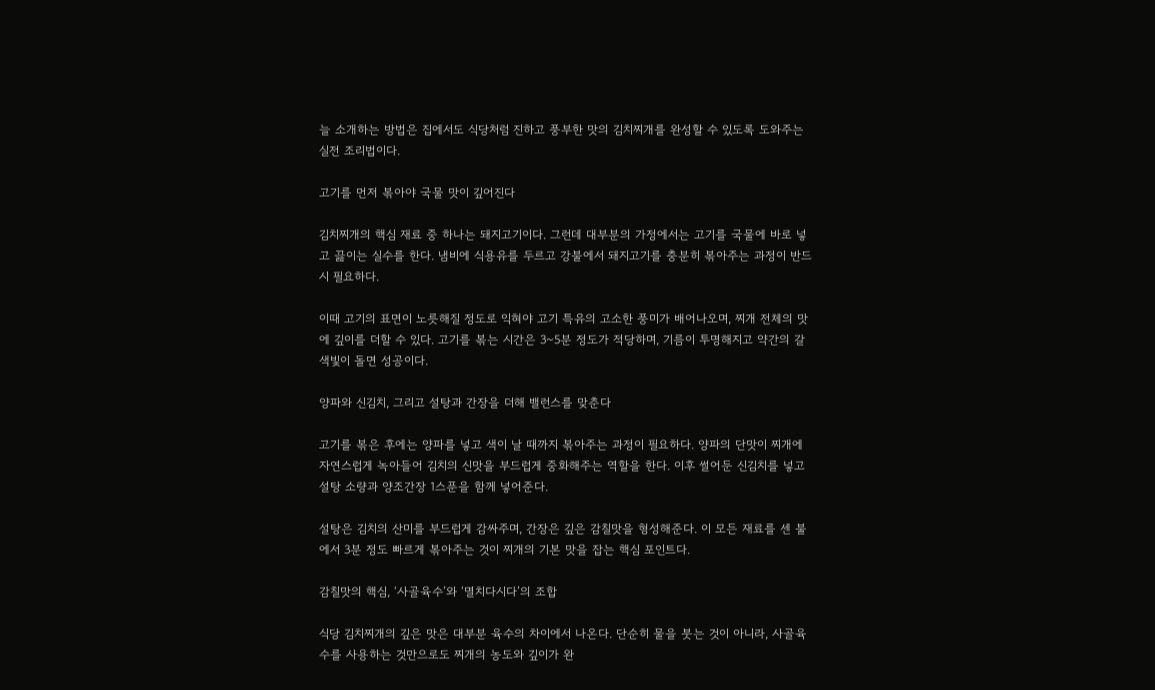늘 소개하는 방법은 집에서도 식당처럼 진하고 풍부한 맛의 김치찌개를 완성할 수 있도록 도와주는 실전 조리법이다.

고기를 먼저 볶아야 국물 맛이 깊어진다

김치찌개의 핵심 재료 중 하나는 돼지고기이다. 그런데 대부분의 가정에서는 고기를 국물에 바로 넣고 끓이는 실수를 한다. 냄비에 식용유를 두르고 강불에서 돼지고기를 충분히 볶아주는 과정이 반드시 필요하다.

이때 고기의 표면이 노릇해질 정도로 익혀야 고기 특유의 고소한 풍미가 배어나오며, 찌개 전체의 맛에 깊이를 더할 수 있다. 고기를 볶는 시간은 3~5분 정도가 적당하며, 기름이 투명해지고 약간의 갈색빛이 돌면 성공이다.

양파와 신김치, 그리고 설탕과 간장을 더해 밸런스를 맞춘다

고기를 볶은 후에는 양파를 넣고 색이 날 때까지 볶아주는 과정이 필요하다. 양파의 단맛이 찌개에 자연스럽게 녹아들어 김치의 신맛을 부드럽게 중화해주는 역할을 한다. 이후 썰어둔 신김치를 넣고 설탕 소량과 양조간장 1스푼을 함께 넣어준다.

설탕은 김치의 산미를 부드럽게 감싸주며, 간장은 깊은 감칠맛을 형성해준다. 이 모든 재료를 센 불에서 3분 정도 빠르게 볶아주는 것이 찌개의 기본 맛을 잡는 핵심 포인트다.

감칠맛의 핵심, ‘사골육수’와 ‘멸치다시다’의 조합

식당 김치찌개의 깊은 맛은 대부분 육수의 차이에서 나온다. 단순히 물을 붓는 것이 아니라, 사골육수를 사용하는 것만으로도 찌개의 농도와 깊이가 완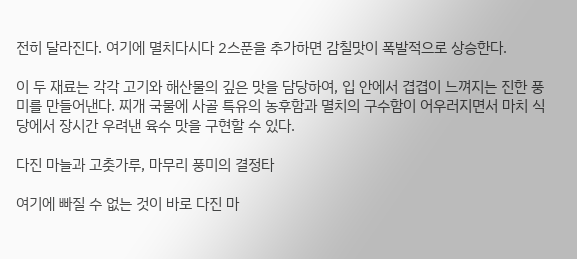전히 달라진다. 여기에 멸치다시다 2스푼을 추가하면 감칠맛이 폭발적으로 상승한다.

이 두 재료는 각각 고기와 해산물의 깊은 맛을 담당하여, 입 안에서 겹겹이 느껴지는 진한 풍미를 만들어낸다. 찌개 국물에 사골 특유의 농후함과 멸치의 구수함이 어우러지면서 마치 식당에서 장시간 우려낸 육수 맛을 구현할 수 있다.

다진 마늘과 고춧가루, 마무리 풍미의 결정타

여기에 빠질 수 없는 것이 바로 다진 마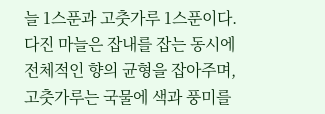늘 1스푼과 고춧가루 1스푼이다. 다진 마늘은 잡내를 잡는 동시에 전체적인 향의 균형을 잡아주며, 고춧가루는 국물에 색과 풍미를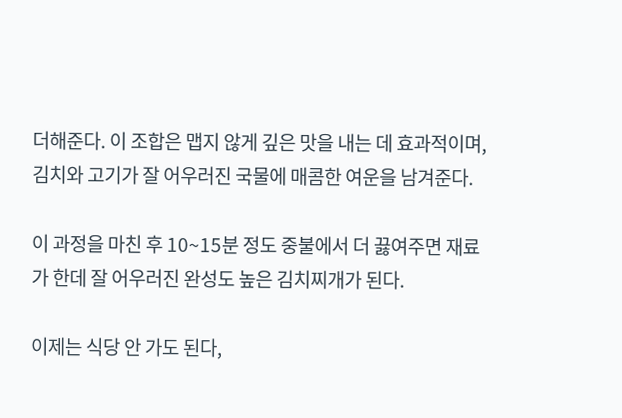더해준다. 이 조합은 맵지 않게 깊은 맛을 내는 데 효과적이며, 김치와 고기가 잘 어우러진 국물에 매콤한 여운을 남겨준다.

이 과정을 마친 후 10~15분 정도 중불에서 더 끓여주면 재료가 한데 잘 어우러진 완성도 높은 김치찌개가 된다.

이제는 식당 안 가도 된다,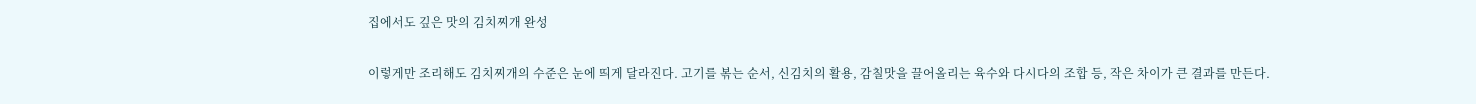집에서도 깊은 맛의 김치찌개 완성

이렇게만 조리해도 김치찌개의 수준은 눈에 띄게 달라진다. 고기를 볶는 순서, 신김치의 활용, 감칠맛을 끌어올리는 육수와 다시다의 조합 등, 작은 차이가 큰 결과를 만든다.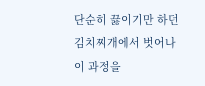단순히 끓이기만 하던 김치찌개에서 벗어나 이 과정을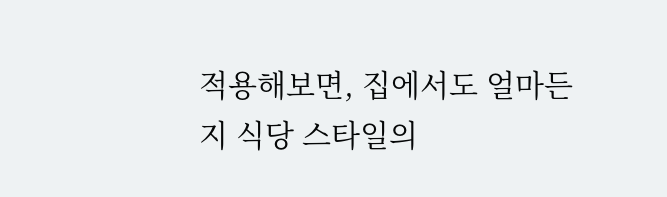적용해보면, 집에서도 얼마든지 식당 스타일의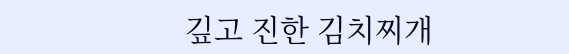깊고 진한 김치찌개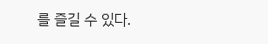를 즐길 수 있다.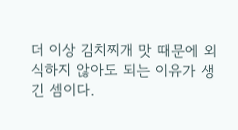더 이상 김치찌개 맛 때문에 외식하지 않아도 되는 이유가 생긴 셈이다.